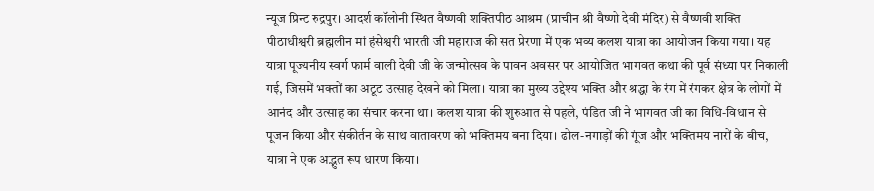न्यूज प्रिन्ट रुद्रपुर। आदर्श कॉलोनी स्थित वैष्णवी शक्तिपीठ आश्रम (प्राचीन श्री वैष्णो देवी मंदिर) से वैष्णवी शक्ति पीठाधीश्वरी ब्रह्मलीन मां हंसेश्वरी भारती जी महाराज की सत प्रेरणा में एक भव्य कलश यात्रा का आयोजन किया गया। यह यात्रा पूज्यनीय स्वर्ग फार्म वाली देवी जी के जन्मोत्सव के पावन अवसर पर आयोजित भागवत कथा की पूर्व संध्या पर निकाली गई, जिसमें भक्तों का अटूट उत्साह देखने को मिला। यात्रा का मुख्य उद्देश्य भक्ति और श्रद्धा के रंग में रंगकर क्षेत्र के लोगों में आनंद और उत्साह का संचार करना था। कलश यात्रा की शुरुआत से पहले, पंडित जी ने भागवत जी का विधि-विधान से पूजन किया और संकीर्तन के साथ वातावरण को भक्तिमय बना दिया। ढोल-नगाड़ों की गूंज और भक्तिमय नारों के बीच, यात्रा ने एक अद्भुत रूप धारण किया।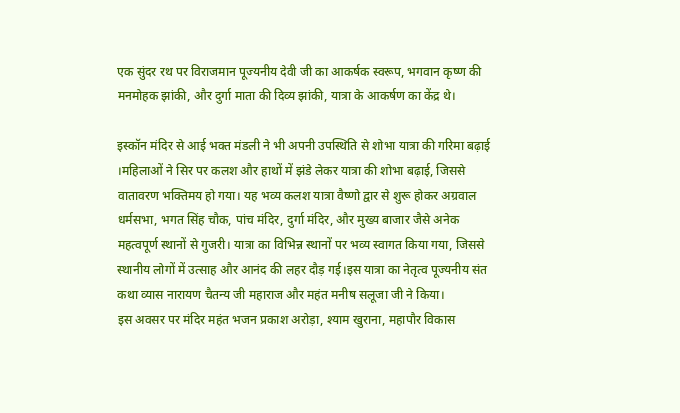एक सुंदर रथ पर विराजमान पूज्यनीय देवी जी का आकर्षक स्वरूप, भगवान कृष्ण की मनमोहक झांकी, और दुर्गा माता की दिव्य झांकी, यात्रा के आकर्षण का केंद्र थे।

इस्कॉन मंदिर से आई भक्त मंडली ने भी अपनी उपस्थिति से शोभा यात्रा की गरिमा बढ़ाई ।महिलाओं ने सिर पर कलश और हाथों में झंडे लेकर यात्रा की शोभा बढ़ाई, जिससे वातावरण भक्तिमय हो गया। यह भव्य कलश यात्रा वैष्णो द्वार से शुरू होकर अग्रवाल धर्मसभा, भगत सिंह चौक, पांच मंदिर, दुर्गा मंदिर, और मुख्य बाजार जैसे अनेक महत्वपूर्ण स्थानों से गुजरी। यात्रा का विभिन्न स्थानों पर भव्य स्वागत किया गया, जिससे स्थानीय लोगों में उत्साह और आनंद की लहर दौड़ गई।इस यात्रा का नेतृत्व पूज्यनीय संत कथा व्यास नारायण चैतन्य जी महाराज और महंत मनीष सलूजा जी ने किया।
इस अवसर पर मंदिर महंत भजन प्रकाश अरोड़ा, श्याम खुराना, महापौर विकास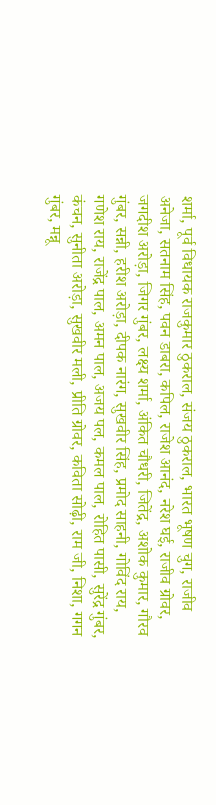शर्मा, पूर्व विधायक राजकुमार ठुकराल, संजय ठुकराल, भारत भूषण चुग, राजीव अनेजा, सतनाम सिंह, पवन डाबरा, कपिल, राजेश आनंद, नरेश घई, राजीव ग्रोवर, जगदीश अरोड़ा, जिगर गुंबर, लक्ष्य शर्मा, अंकित चौधरी, जितेंद्र, अशोक कुमार, गौरव गुंबर, सन्नी, हरीश अरोड़ा, दीपक नारंग, सुखवीर सिंह, प्रमोद साहनी, गोविंद राय, गणेश राय, राजेंद्र पाल, अमन पाल, अजय पल, कमल पाल, रोहित पासी, सुरेंद्र गुंबर, कंचन, सुनीता अरोड़ा, सुखवीर मली, प्रीति ग्रोवर, कविता सोढ़ी, राम जी, निशा, गगन गुंबर, मन्नू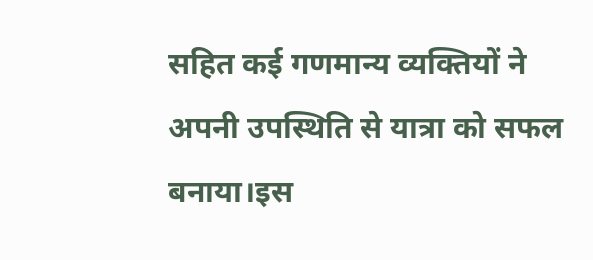सहित कई गणमान्य व्यक्तियों ने अपनी उपस्थिति से यात्रा को सफल बनाया।इस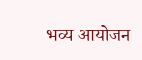भव्य आयोजन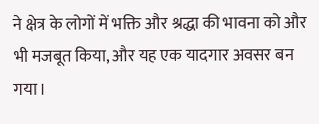ने क्षेत्र के लोगों में भक्ति और श्रद्धा की भावना को और भी मजबूत किया, और यह एक यादगार अवसर बन गया।